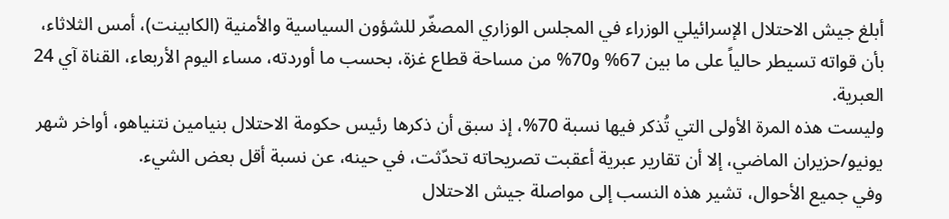أبلغ جيش الاحتلال الإسرائيلي الوزراء في المجلس الوزاري المصغّر للشؤون السياسية والأمنية (الكابينت)، أمس الثلاثاء، بأن قواته تسيطر حالياً على ما بين 67% و70% من مساحة قطاع غزة، بحسب ما أوردته، مساء اليوم الأربعاء، القناة آي 24 العبرية.
وليست هذه المرة الأولى التي تُذكر فيها نسبة 70%، إذ سبق أن ذكرها رئيس حكومة الاحتلال بنيامين نتنياهو، أواخر شهر يونيو/حزيران الماضي، إلا أن تقارير عبرية أعقبت تصريحاته تحدّثت، في حينه، عن نسبة أقل بعض الشيء.
وفي جميع الأحوال، تشير هذه النسب إلى مواصلة جيش الاحتلال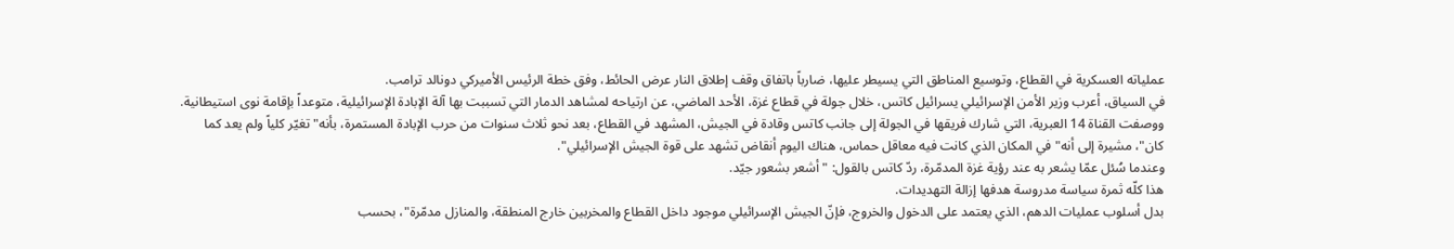عملياته العسكرية في القطاع، وتوسيع المناطق التي يسيطر عليها، ضارباً باتفاق وقف إطلاق النار عرض الحائط، وفق خطة الرئيس الأميركي دونالد ترامب.
في السياق، أعرب وزير الأمن الإسرائيلي يسرائيل كاتس، خلال جولة في قطاع غزة، الأحد الماضي، عن ارتياحه لمشاهد الدمار التي تسببت بها آلة الإبادة الإسرائيلية، متوعداً بإقامة نوى استيطانية.
ووصفت القناة 14 العبرية، التي شارك فريقها في الجولة إلى جانب كاتس وقادة في الجيش، المشهد في القطاع، بعد نحو ثلاث سنوات من حرب الإبادة المستمرة، بأنه" تغيّر كلياً ولم يعد كما كان"، مشيرة إلى أنه" في المكان الذي كانت فيه معاقل حماس، هناك اليوم أنقاض تشهد على قوة الجيش الإسرائيلي".
وعندما سُئل عمّا يشعر به عند رؤية غزة المدمّرة، ردّ كاتس بالقول: " أشعر بشعور جيّد.
هذا كلّه ثمرة سياسة مدروسة هدفها إزالة التهديدات.
بدل أسلوب عمليات الدهم، الذي يعتمد على الدخول والخروج، فإنّ الجيش الإسرائيلي موجود داخل القطاع والمخربين خارج المنطقة، والمنازل مدمّرة"، بحسب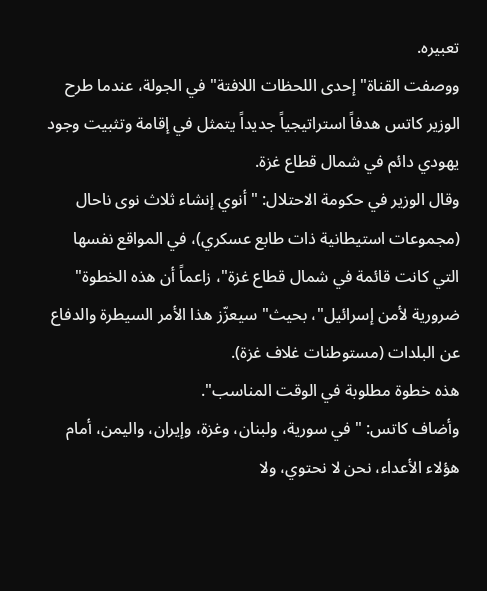تعبيره.
ووصفت القناة" إحدى اللحظات اللافتة" في الجولة، عندما طرح الوزير كاتس هدفاً استراتيجياً جديداً يتمثل في إقامة وتثبيت وجود يهودي دائم في شمال قطاع غزة.
وقال الوزير في حكومة الاحتلال: " أنوي إنشاء ثلاث نوى ناحال (مجموعات استيطانية ذات طابع عسكري)، في المواقع نفسها التي كانت قائمة في شمال قطاع غزة"، زاعماً أن هذه الخطوة" ضرورية لأمن إسرائيل"، بحيث" سيعزّز هذا الأمر السيطرة والدفاع عن البلدات (مستوطنات غلاف غزة).
هذه خطوة مطلوبة في الوقت المناسب".
وأضاف كاتس: " في سورية، ولبنان، وغزة، وإيران، واليمن، أمام هؤلاء الأعداء، نحن لا نحتوي، ولا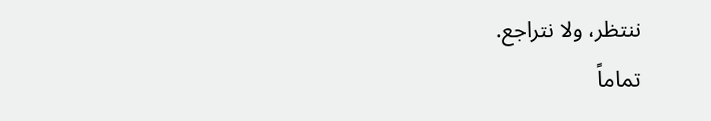ننتظر، ولا نتراجع.
تماماً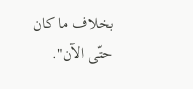بخلاف ما كان حتّى الآن".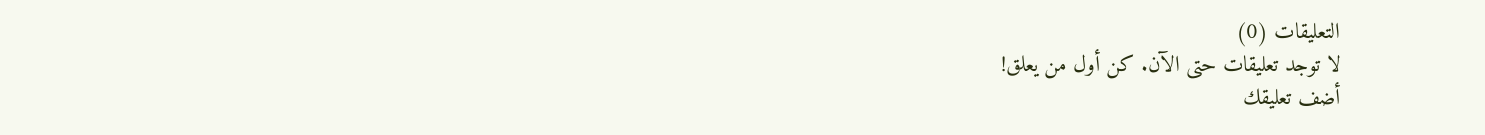التعليقات (0)
لا توجد تعليقات حتى الآن. كن أول من يعلق!
أضف تعليقك